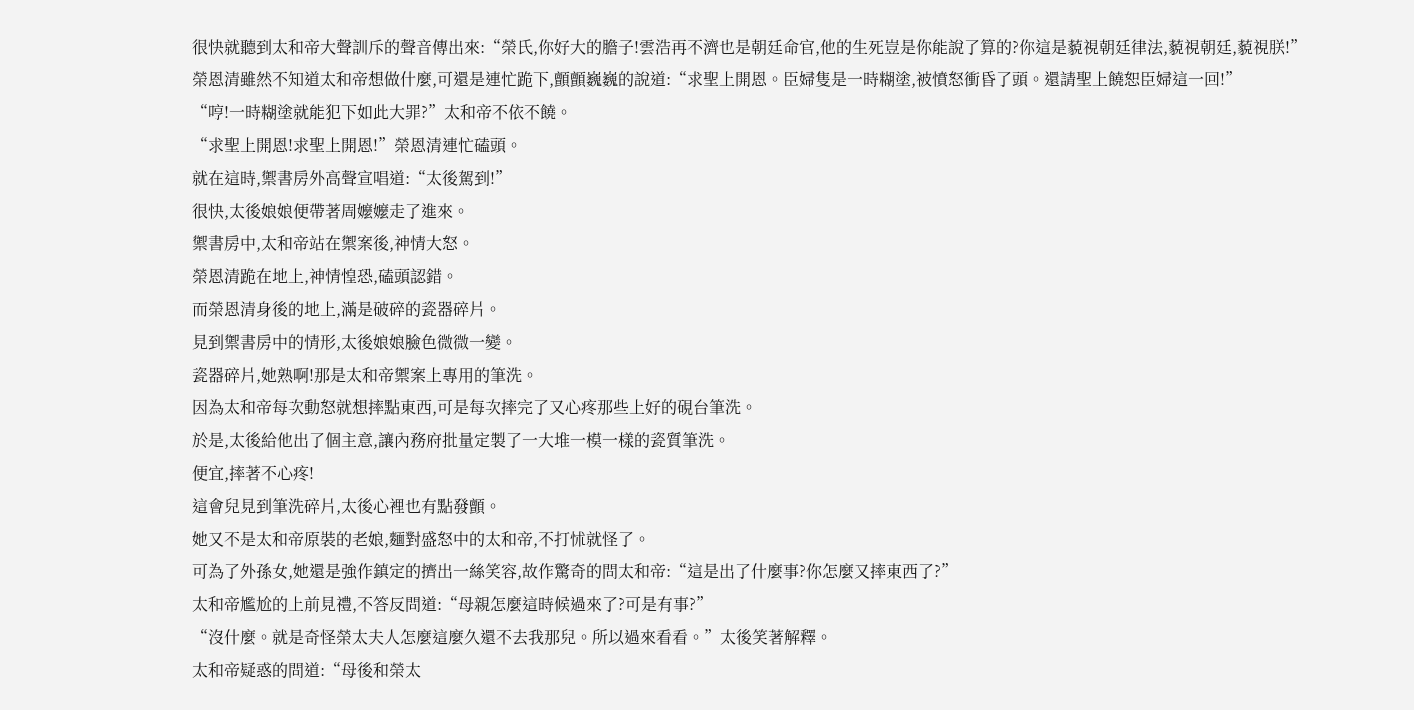很快就聽到太和帝大聲訓斥的聲音傳出來:“榮氏,你好大的膽子!雲浩再不濟也是朝廷命官,他的生死豈是你能說了算的?你這是藐視朝廷律法,藐視朝廷,藐視朕!”
榮恩清雖然不知道太和帝想做什麼,可還是連忙跪下,顫顫巍巍的說道:“求聖上開恩。臣婦隻是一時糊塗,被憤怒衝昏了頭。還請聖上饒恕臣婦這一回!”
“哼!一時糊塗就能犯下如此大罪?”太和帝不依不饒。
“求聖上開恩!求聖上開恩!”榮恩清連忙磕頭。
就在這時,禦書房外高聲宣唱道:“太後駕到!”
很快,太後娘娘便帶著周嬤嬤走了進來。
禦書房中,太和帝站在禦案後,神情大怒。
榮恩清跪在地上,神情惶恐,磕頭認錯。
而榮恩清身後的地上,滿是破碎的瓷器碎片。
見到禦書房中的情形,太後娘娘臉色微微一變。
瓷器碎片,她熟啊!那是太和帝禦案上專用的筆洗。
因為太和帝每次動怒就想摔點東西,可是每次摔完了又心疼那些上好的硯台筆洗。
於是,太後給他出了個主意,讓內務府批量定製了一大堆一模一樣的瓷質筆洗。
便宜,摔著不心疼!
這會兒見到筆洗碎片,太後心裡也有點發顫。
她又不是太和帝原裝的老娘,麵對盛怒中的太和帝,不打怵就怪了。
可為了外孫女,她還是強作鎮定的擠出一絲笑容,故作驚奇的問太和帝:“這是出了什麼事?你怎麼又摔東西了?”
太和帝尷尬的上前見禮,不答反問道:“母親怎麼這時候過來了?可是有事?”
“沒什麼。就是奇怪榮太夫人怎麼這麼久還不去我那兒。所以過來看看。”太後笑著解釋。
太和帝疑惑的問道:“母後和榮太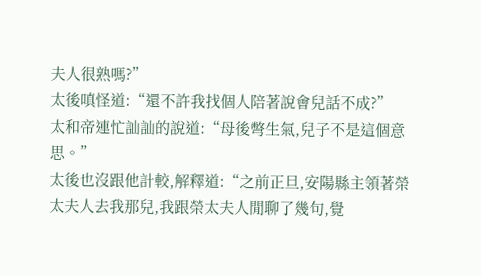夫人很熟嗎?”
太後嗔怪道:“還不許我找個人陪著說會兒話不成?”
太和帝連忙訕訕的說道:“母後彆生氣,兒子不是這個意思。”
太後也沒跟他計較,解釋道:“之前正旦,安陽縣主領著榮太夫人去我那兒,我跟榮太夫人閒聊了幾句,覺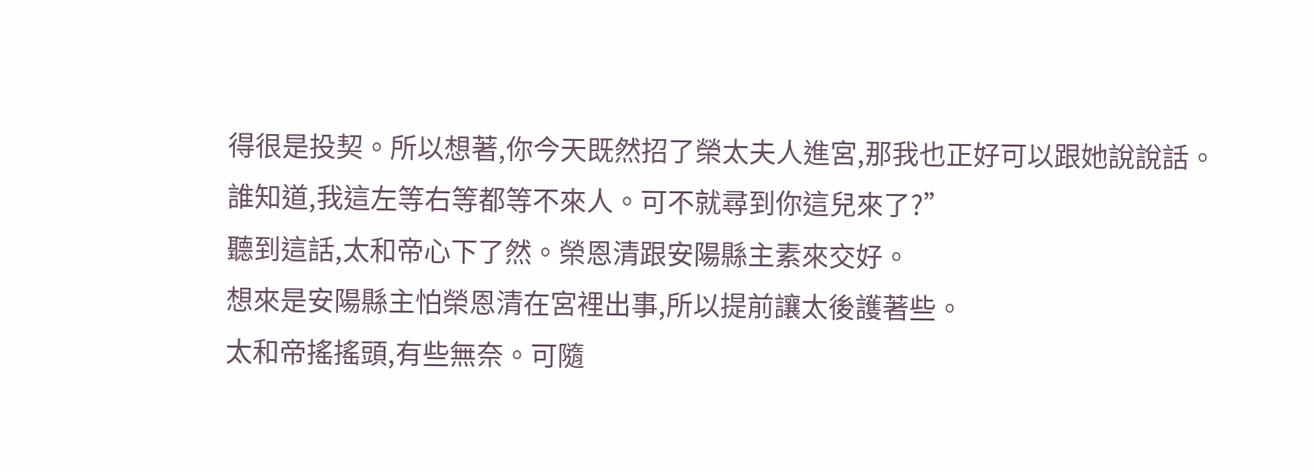得很是投契。所以想著,你今天既然招了榮太夫人進宮,那我也正好可以跟她說說話。誰知道,我這左等右等都等不來人。可不就尋到你這兒來了?”
聽到這話,太和帝心下了然。榮恩清跟安陽縣主素來交好。
想來是安陽縣主怕榮恩清在宮裡出事,所以提前讓太後護著些。
太和帝搖搖頭,有些無奈。可隨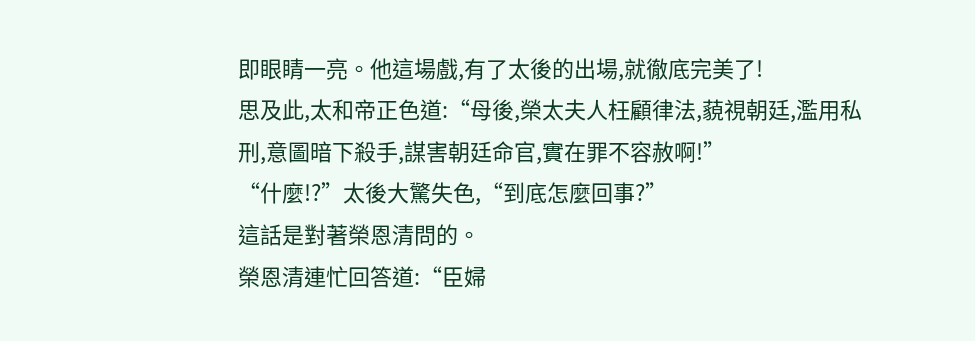即眼睛一亮。他這場戲,有了太後的出場,就徹底完美了!
思及此,太和帝正色道:“母後,榮太夫人枉顧律法,藐視朝廷,濫用私刑,意圖暗下殺手,謀害朝廷命官,實在罪不容赦啊!”
“什麼!?”太後大驚失色,“到底怎麼回事?”
這話是對著榮恩清問的。
榮恩清連忙回答道:“臣婦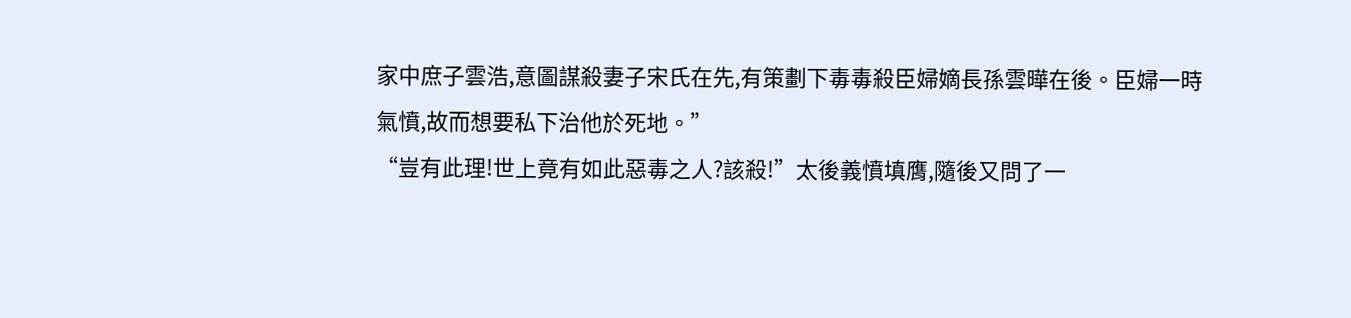家中庶子雲浩,意圖謀殺妻子宋氏在先,有策劃下毒毒殺臣婦嫡長孫雲曄在後。臣婦一時氣憤,故而想要私下治他於死地。”
“豈有此理!世上竟有如此惡毒之人?該殺!”太後義憤填膺,隨後又問了一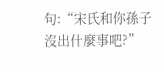句:“宋氏和你孫子沒出什麼事吧?”